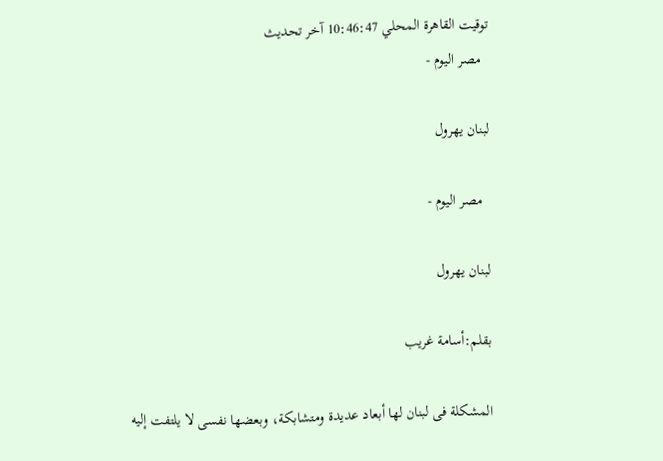توقيت القاهرة المحلي 10:46:47 آخر تحديث
  مصر اليوم -

لبنان يهرول

  مصر اليوم -

لبنان يهرول

بقلم:أسامة غريب

المشكلة فى لبنان لها أبعاد عديدة ومتشابكة، وبعضها نفسى لا يلتفت إليه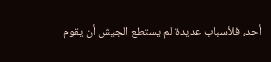أحد، فلأسباب عديدة لم يستطع الجيش أن يقوم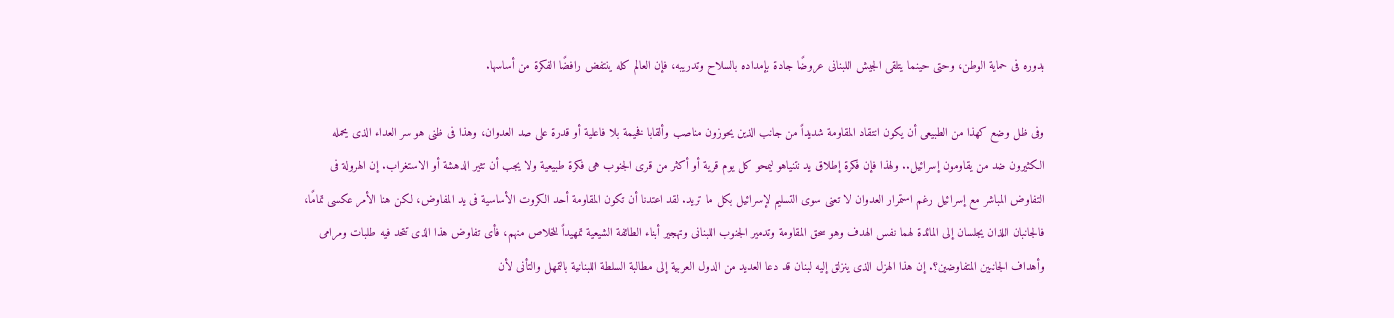بدوره فى حماية الوطن، وحتى حينما يتلقى الجيش اللبنانى عروضًا جادة بإمداده بالسلاح وتدريبه، فإن العالم كله ينتفض رافضًا الفكرة من أساسها.

وفى ظل وضع كهذا من الطبيعى أن يكون انتقاد المقاومة شديداً من جانب الذين يحوزون مناصب وألقابا فخيمة بلا فاعلية أو قدرة على صد العدوان، وهذا فى ظنى هو سر العداء الذى يحمله الكثيرون ضد من يقاومون إسرائيل.. ولهذا فإن فكرة إطلاق يد نتنياهو ليمحو كل يوم قرية أو أكثر من قرى الجنوب هى فكرة طبيعية ولا يجب أن تثير الدهشة أو الاستغراب. إن الهرولة فى التفاوض المباشر مع إسرائيل رغم استمرار العدوان لا تعنى سوى التسليم لإسرائيل بكل ما تريد. لقد اعتدنا أن تكون المقاومة أحد الكروت الأساسية فى يد المفاوض، لكن هنا الأمر عكسى تمامًا، فالجانبان اللذان يجلسان إلى المائدة لهما نفس الهدف وهو سحق المقاومة وتدمير الجنوب اللبنانى وتهجير أبناء الطائفة الشيعية تمهيداً للخلاص منهم، فأى تفاوض هذا الذى تتحد فيه طلبات ومرامى وأهداف الجانبين المتفاوضين؟. إن هذا الهزل الذى ينزلق إليه لبنان قد دعا العديد من الدول العربية إلى مطالبة السلطة اللبنانية بالتمهل والتأنى لأن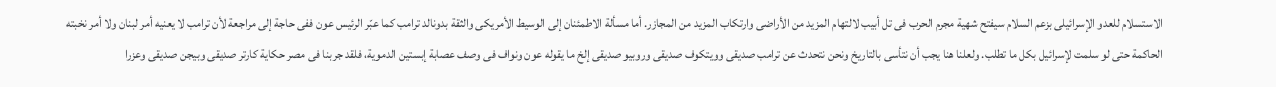الاستسلام للعدو الإسرائيلى بزعم السلام سيفتح شهية مجرم الحرب فى تل أبيب لالتهام المزيد من الأراضى وارتكاب المزيد من المجازر. أما مسألة الاطمئنان إلى الوسيط الأمريكى والثقة بدونالد ترامب كما عبّر الرئيس عون ففى حاجة إلى مراجعة لأن ترامب لا يعنيه أمر لبنان ولا أمر نخبته الحاكمة حتى لو سلمت لإسرائيل بكل ما تطلب. ولعلنا هنا يجب أن نتأسى بالتاريخ ونحن نتحدث عن ترامب صديقى وويتكوف صديقى وروبيو صديقى إلخ ما يقوله عون ونواف فى وصف عصابة إبستين الدموية، فلقد جربنا فى مصر حكاية كارتر صديقى وبيجن صديقى وعزرا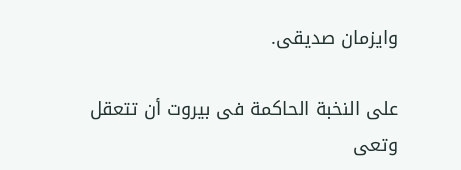وايزمان صديقى.

على النخبة الحاكمة فى بيروت أن تتعقل وتعى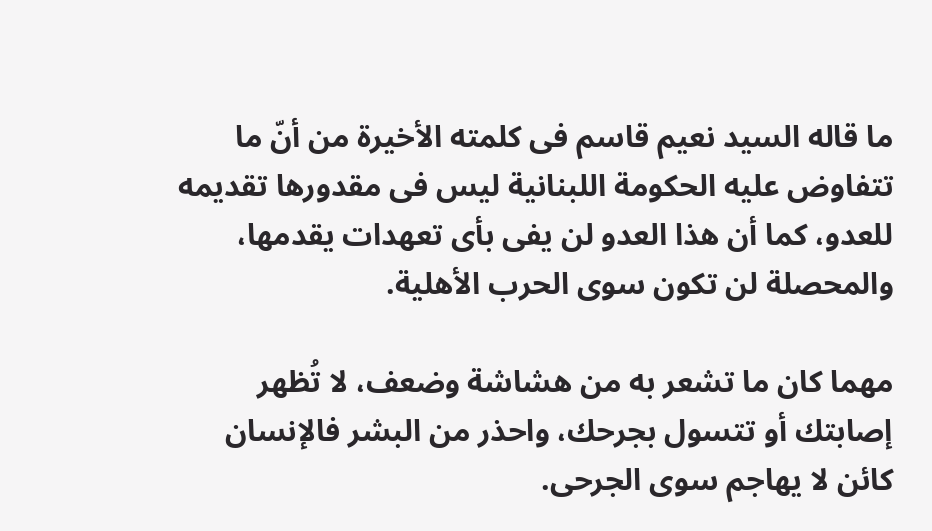ما قاله السيد نعيم قاسم فى كلمته الأخيرة من أنّ ما تتفاوض عليه الحكومة اللبنانية ليس فى مقدورها تقديمه للعدو، كما أن هذا العدو لن يفى بأى تعهدات يقدمها، والمحصلة لن تكون سوى الحرب الأهلية.

مهما كان ما تشعر به من هشاشة وضعف، لا تُظهر إصابتك أو تتسول بجرحك، واحذر من البشر فالإنسان كائن لا يهاجم سوى الجرحى.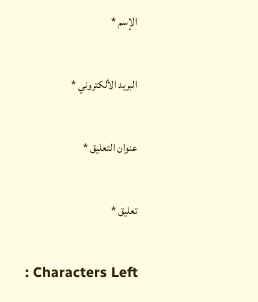الإسم *

البريد الألكتروني *

عنوان التعليق *

تعليق *

: Characters Left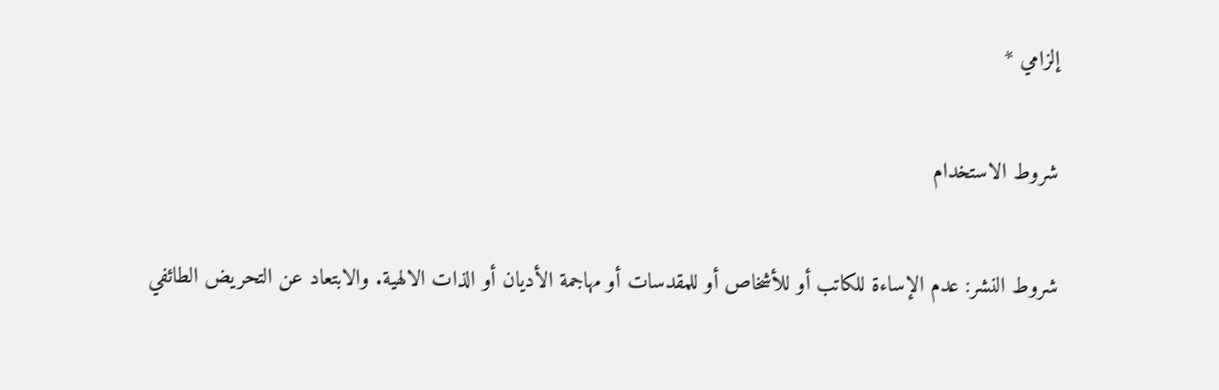إلزامي *

شروط الاستخدام

شروط النشر: عدم الإساءة للكاتب أو للأشخاص أو للمقدسات أو مهاجمة الأديان أو الذات الالهية. والابتعاد عن التحريض الطائفي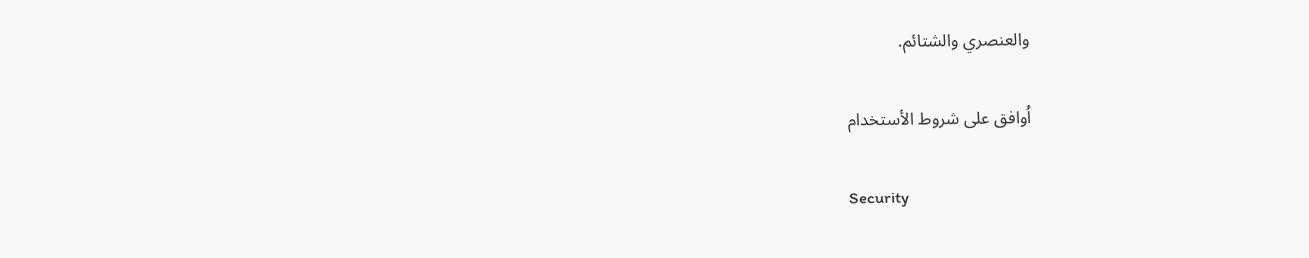والعنصري والشتائم.

اُوافق على شروط الأستخدام

Security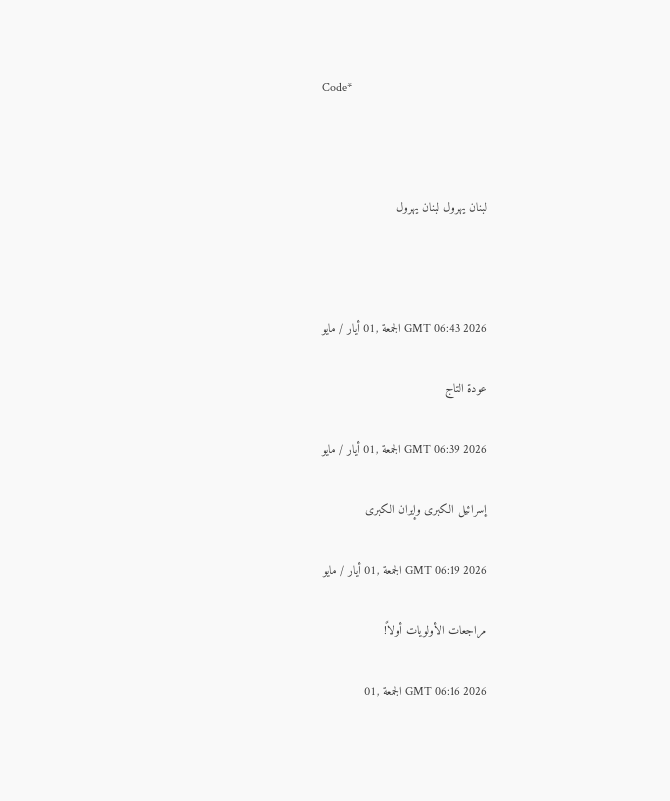Code*



لبنان يهرول لبنان يهرول



GMT 06:43 2026 الجمعة ,01 أيار / مايو

عودة التاج

GMT 06:39 2026 الجمعة ,01 أيار / مايو

إسرائيل الكبرى وإيران الكبرى

GMT 06:19 2026 الجمعة ,01 أيار / مايو

مراجعات الأولويات أولاً!

GMT 06:16 2026 الجمعة ,01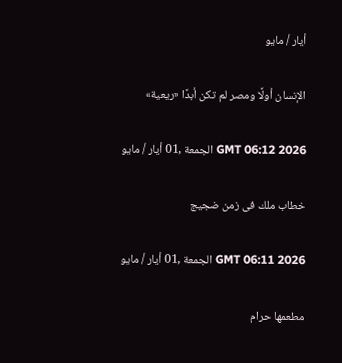أيار / مايو

الإنسان أولًا ومصر لم تكن أبدًا «ريعية»

GMT 06:12 2026 الجمعة ,01 أيار / مايو

خطاب ملك فى زمن ضجيج

GMT 06:11 2026 الجمعة ,01 أيار / مايو

مطعمها حرام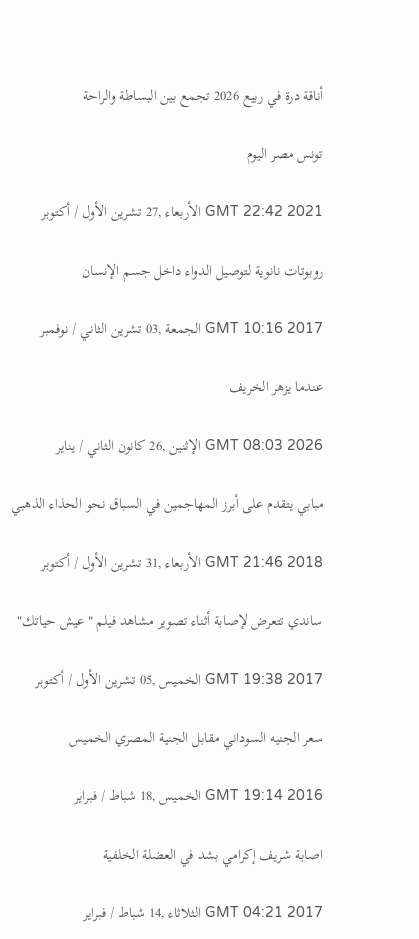أناقة درة في ربيع 2026 تجمع بين البساطة والراحة

تونس مصر اليوم

GMT 22:42 2021 الأربعاء ,27 تشرين الأول / أكتوبر

روبوتات نانوية لتوصيل الدواء داخل جسم الإنسان

GMT 10:16 2017 الجمعة ,03 تشرين الثاني / نوفمبر

عندما يزهر الخريف

GMT 08:03 2026 الإثنين ,26 كانون الثاني / يناير

مبابي يتقدم على أبرز المهاجمين في السباق نحو الحذاء الذهبي

GMT 21:46 2018 الأربعاء ,31 تشرين الأول / أكتوبر

ساندي تتعرض لإصابة أثناء تصوير مشاهد فيلم "عيش حياتك"

GMT 19:38 2017 الخميس ,05 تشرين الأول / أكتوبر

سعر الجنيه السوداني مقابل الجنية المصري الخميس

GMT 19:14 2016 الخميس ,18 شباط / فبراير

اصابة شريف إكرامي بشد في العضلة الخلفية

GMT 04:21 2017 الثلاثاء ,14 شباط / فبراير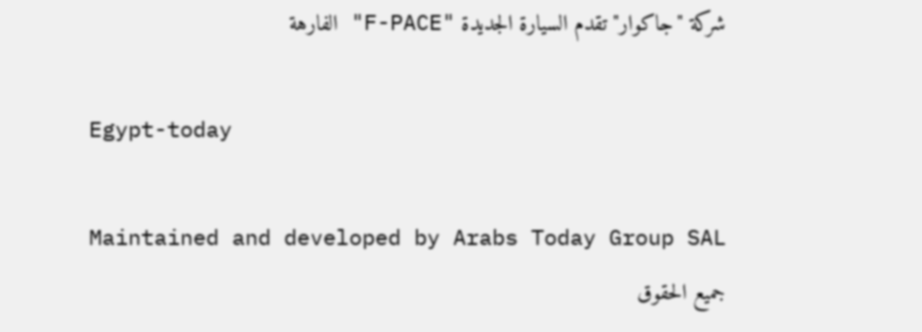شركة "جاكوار" تقدم السيارة الجديدة "F-PACE" الفارهة

Egypt-today

Maintained and developed by Arabs Today Group SAL
جميع الحقوق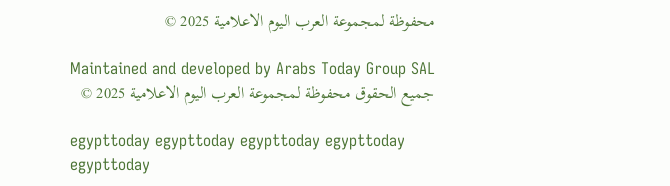محفوظة لمجموعة العرب اليوم الاعلامية 2025 ©

Maintained and developed by Arabs Today Group SAL
جميع الحقوق محفوظة لمجموعة العرب اليوم الاعلامية 2025 ©

egypttoday egypttoday egypttoday egypttoday
egypttoday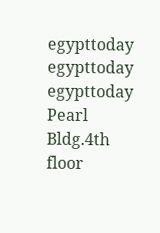egypttoday egypttoday
egypttoday
Pearl Bldg.4th floor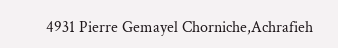4931 Pierre Gemayel Chorniche,Achrafieh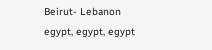Beirut- Lebanon
egypt, egypt, egypt